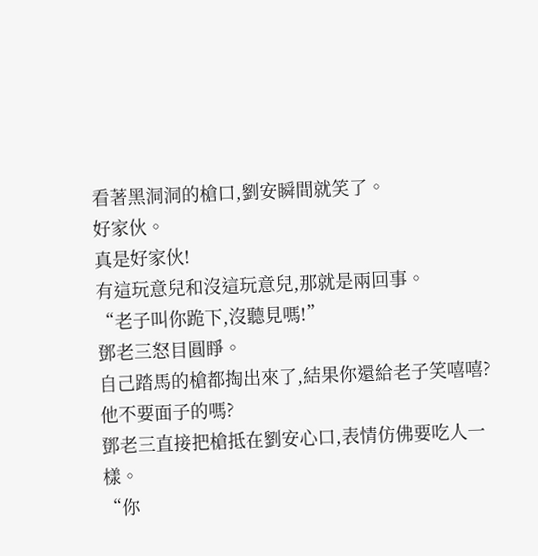看著黑洞洞的槍口,劉安瞬間就笑了。
好家伙。
真是好家伙!
有這玩意兒和沒這玩意兒,那就是兩回事。
“老子叫你跪下,沒聽見嗎!”
鄧老三怒目圓睜。
自己踏馬的槍都掏出來了,結果你還給老子笑嘻嘻?
他不要面子的嗎?
鄧老三直接把槍抵在劉安心口,表情仿佛要吃人一樣。
“你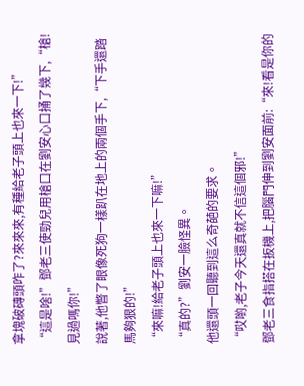拿塊破磚頭咋了?來來來,有種給老子頭上也來一下!”
“這是啥!”鄧老三使勁兒用槍口在劉安心口捅了幾下,“槍!見過嗎你!”
說著,他瞥了眼像死狗一樣趴在地上的兩個手下,“下手還踏馬夠狠的!”
“來嘛!給老子頭上也來一下嘛!”
“真的?”劉安一臉怪異。
他還頭一回聽到這么奇葩的要求。
“哎喲,老子今天還真就不信這個邪!”
鄧老三食指搭在扳機上,把腦門伸到劉安面前:“來!看是你的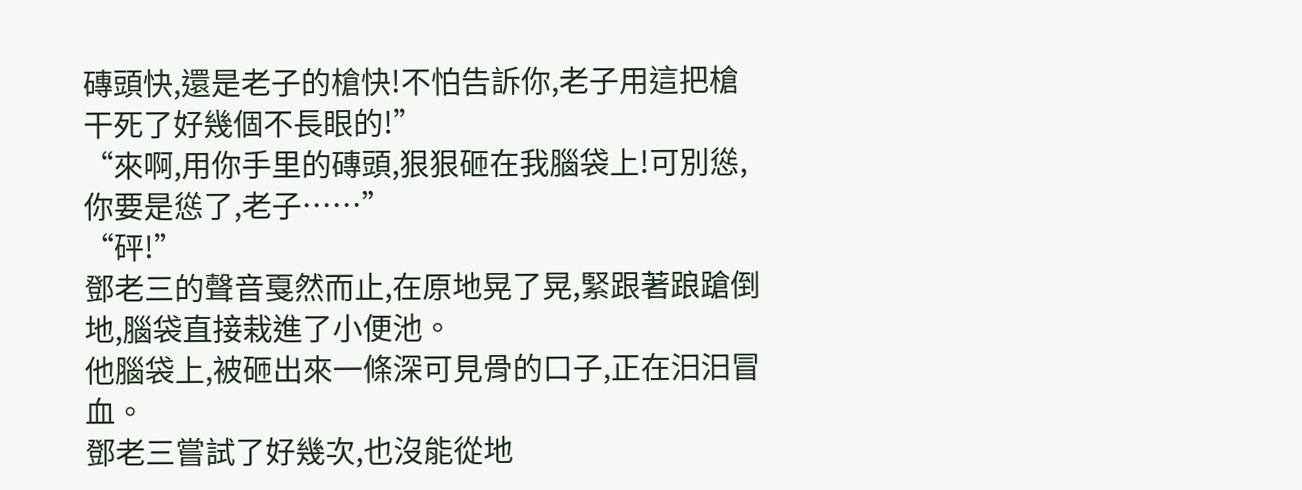磚頭快,還是老子的槍快!不怕告訴你,老子用這把槍干死了好幾個不長眼的!”
“來啊,用你手里的磚頭,狠狠砸在我腦袋上!可別慫,你要是慫了,老子……”
“砰!”
鄧老三的聲音戛然而止,在原地晃了晃,緊跟著踉蹌倒地,腦袋直接栽進了小便池。
他腦袋上,被砸出來一條深可見骨的口子,正在汩汩冒血。
鄧老三嘗試了好幾次,也沒能從地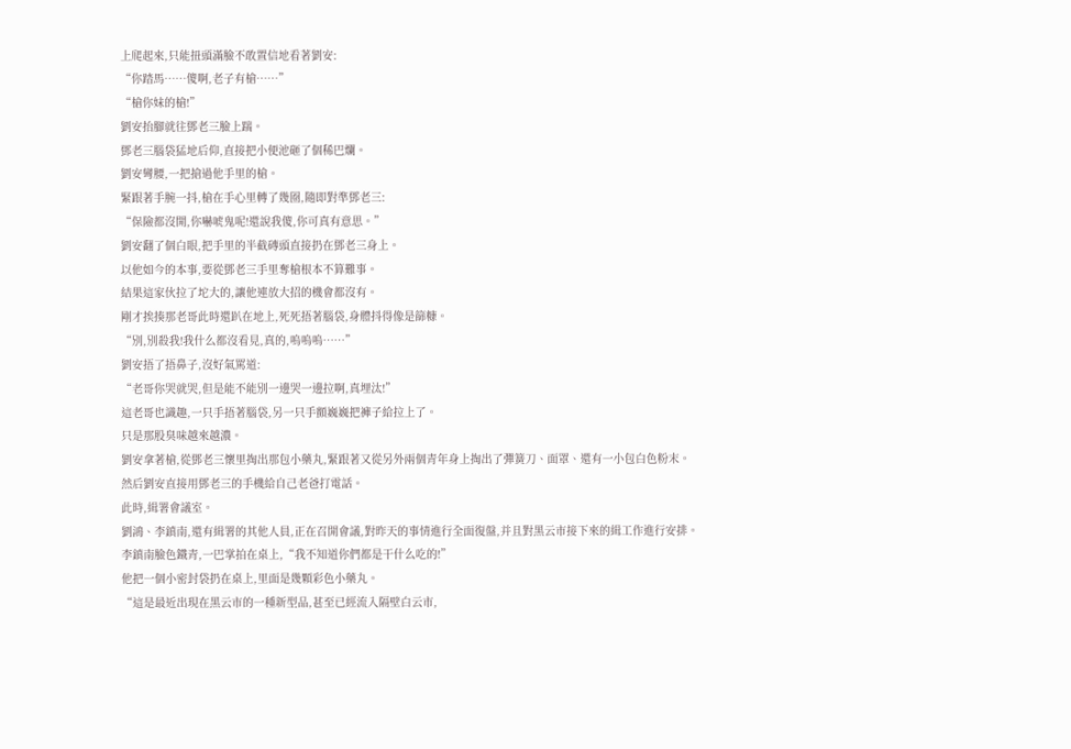上爬起來,只能扭頭滿臉不敢置信地看著劉安:
“你踏馬……傻啊,老子有槍……”
“槍你妹的槍!”
劉安抬腳就往鄧老三臉上踹。
鄧老三腦袋猛地后仰,直接把小便池砸了個稀巴爛。
劉安彎腰,一把搶過他手里的槍。
緊跟著手腕一抖,槍在手心里轉了幾圈,隨即對準鄧老三:
“保險都沒開,你嚇唬鬼呢!還說我傻,你可真有意思。”
劉安翻了個白眼,把手里的半截磚頭直接扔在鄧老三身上。
以他如今的本事,要從鄧老三手里奪槍根本不算難事。
結果這家伙拉了坨大的,讓他連放大招的機會都沒有。
剛才挨揍那老哥此時還趴在地上,死死捂著腦袋,身體抖得像是篩糠。
“別,別殺我!我什么都沒看見,真的,嗚嗚嗚……”
劉安捂了捂鼻子,沒好氣罵道:
“老哥你哭就哭,但是能不能別一邊哭一邊拉啊,真埋汰!”
這老哥也識趣,一只手捂著腦袋,另一只手顫巍巍把褲子給拉上了。
只是那股臭味越來越濃。
劉安拿著槍,從鄧老三懷里掏出那包小藥丸,緊跟著又從另外兩個青年身上掏出了彈簧刀、面罩、還有一小包白色粉末。
然后劉安直接用鄧老三的手機給自己老爸打電話。
此時,緝署會議室。
劉鴻、李鎮南,還有緝署的其他人員,正在召開會議,對昨天的事情進行全面復盤,并且對黑云市接下來的緝工作進行安排。
李鎮南臉色鐵青,一巴掌拍在桌上,“我不知道你們都是干什么吃的!”
他把一個小密封袋扔在桌上,里面是幾顆彩色小藥丸。
“這是最近出現在黑云市的一種新型品,甚至已經流入隔壁白云市,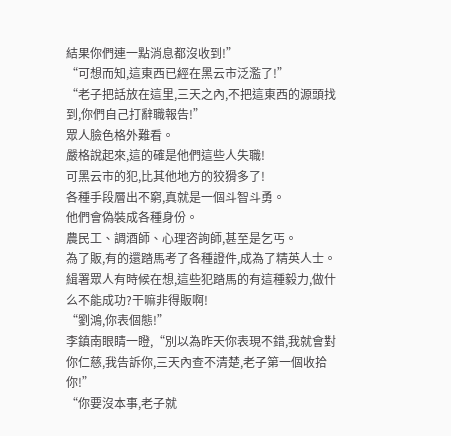結果你們連一點消息都沒收到!”
“可想而知,這東西已經在黑云市泛濫了!”
“老子把話放在這里,三天之內,不把這東西的源頭找到,你們自己打辭職報告!”
眾人臉色格外難看。
嚴格說起來,這的確是他們這些人失職!
可黑云市的犯,比其他地方的狡猾多了!
各種手段層出不窮,真就是一個斗智斗勇。
他們會偽裝成各種身份。
農民工、調酒師、心理咨詢師,甚至是乞丐。
為了販,有的還踏馬考了各種證件,成為了精英人士。
緝署眾人有時候在想,這些犯踏馬的有這種毅力,做什么不能成功?干嘛非得販啊!
“劉鴻,你表個態!”
李鎮南眼睛一瞪,“別以為昨天你表現不錯,我就會對你仁慈,我告訴你,三天內查不清楚,老子第一個收拾你!”
“你要沒本事,老子就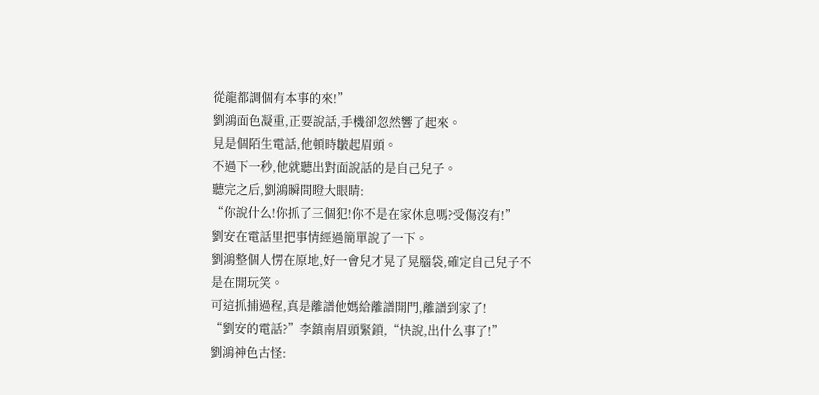從龍都調個有本事的來!”
劉鴻面色凝重,正要說話,手機卻忽然響了起來。
見是個陌生電話,他頓時皺起眉頭。
不過下一秒,他就聽出對面說話的是自己兒子。
聽完之后,劉鴻瞬間瞪大眼睛:
“你說什么!你抓了三個犯!你不是在家休息嗎?受傷沒有!”
劉安在電話里把事情經過簡單說了一下。
劉鴻整個人愣在原地,好一會兒才晃了晃腦袋,確定自己兒子不是在開玩笑。
可這抓捕過程,真是離譜他媽給離譜開門,離譜到家了!
“劉安的電話?”李鎮南眉頭緊鎖,“快說,出什么事了!”
劉鴻神色古怪: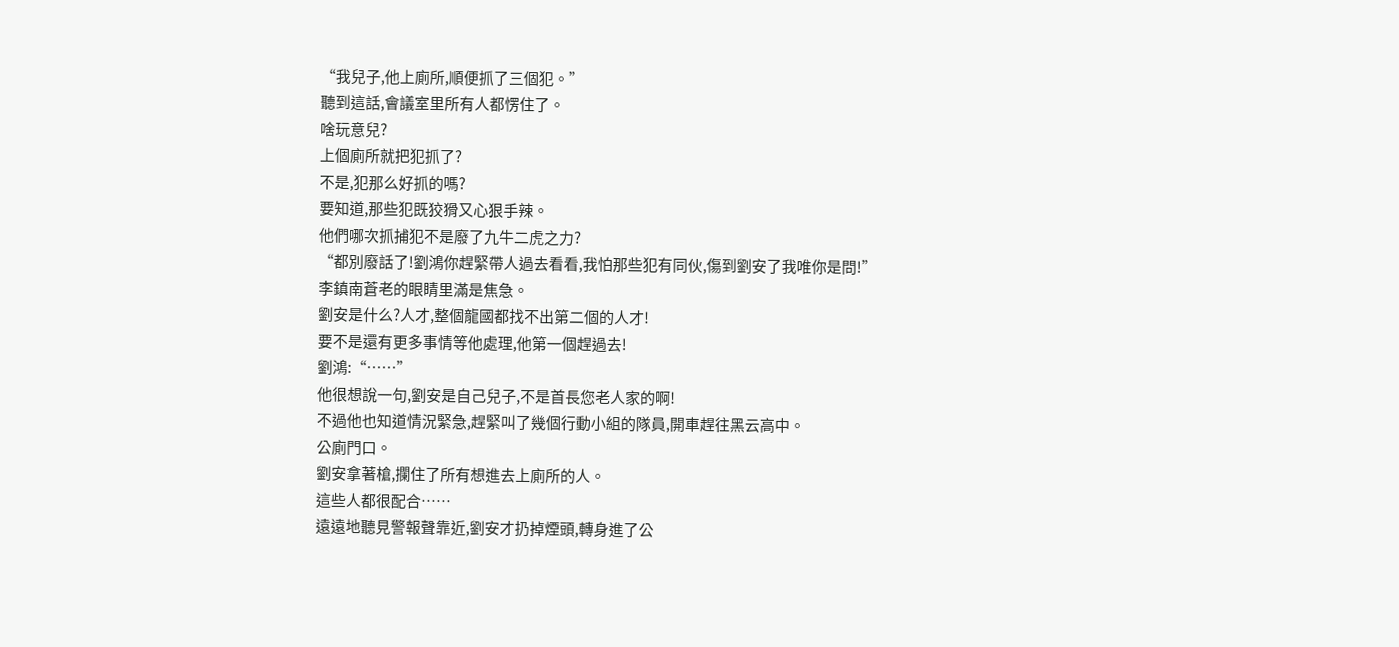“我兒子,他上廁所,順便抓了三個犯。”
聽到這話,會議室里所有人都愣住了。
啥玩意兒?
上個廁所就把犯抓了?
不是,犯那么好抓的嗎?
要知道,那些犯既狡猾又心狠手辣。
他們哪次抓捕犯不是廢了九牛二虎之力?
“都別廢話了!劉鴻你趕緊帶人過去看看,我怕那些犯有同伙,傷到劉安了我唯你是問!”
李鎮南蒼老的眼睛里滿是焦急。
劉安是什么?人才,整個龍國都找不出第二個的人才!
要不是還有更多事情等他處理,他第一個趕過去!
劉鴻:“……”
他很想說一句,劉安是自己兒子,不是首長您老人家的啊!
不過他也知道情況緊急,趕緊叫了幾個行動小組的隊員,開車趕往黑云高中。
公廁門口。
劉安拿著槍,攔住了所有想進去上廁所的人。
這些人都很配合……
遠遠地聽見警報聲靠近,劉安才扔掉煙頭,轉身進了公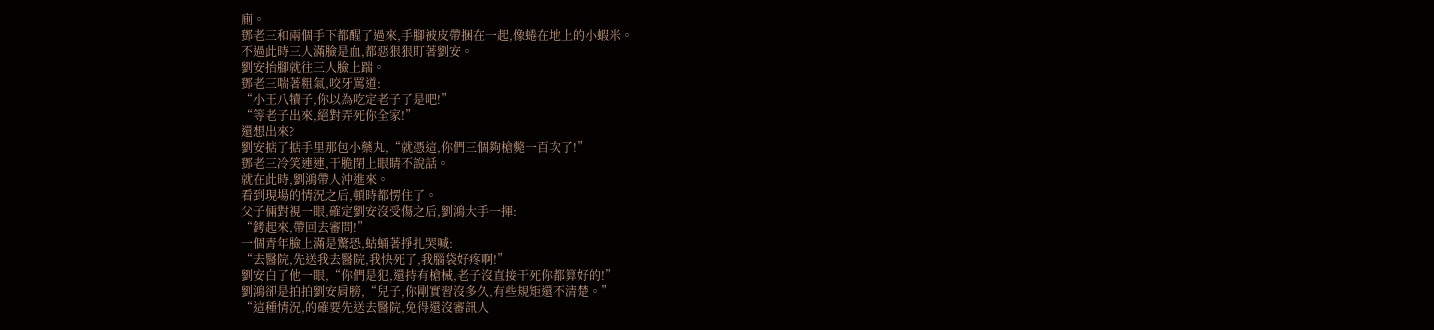廁。
鄧老三和兩個手下都醒了過來,手腳被皮帶捆在一起,像蜷在地上的小蝦米。
不過此時三人滿臉是血,都惡狠狠盯著劉安。
劉安抬腳就往三人臉上踹。
鄧老三喘著粗氣,咬牙罵道:
“小王八犢子,你以為吃定老子了是吧!”
“等老子出來,絕對弄死你全家!”
還想出來?
劉安掂了掂手里那包小藥丸,“就憑這,你們三個夠槍斃一百次了!”
鄧老三冷笑連連,干脆閉上眼睛不說話。
就在此時,劉鴻帶人沖進來。
看到現場的情況之后,頓時都愣住了。
父子倆對視一眼,確定劉安沒受傷之后,劉鴻大手一揮:
“銬起來,帶回去審問!”
一個青年臉上滿是驚恐,蛄蛹著掙扎哭喊:
“去醫院,先送我去醫院,我快死了,我腦袋好疼啊!”
劉安白了他一眼,“你們是犯,還持有槍械,老子沒直接干死你都算好的!”
劉鴻卻是拍拍劉安肩膀,“兒子,你剛實習沒多久,有些規矩還不清楚。”
“這種情況,的確要先送去醫院,免得還沒審訊人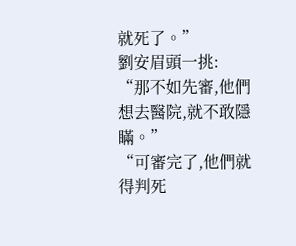就死了。”
劉安眉頭一挑:
“那不如先審,他們想去醫院,就不敢隱瞞。”
“可審完了,他們就得判死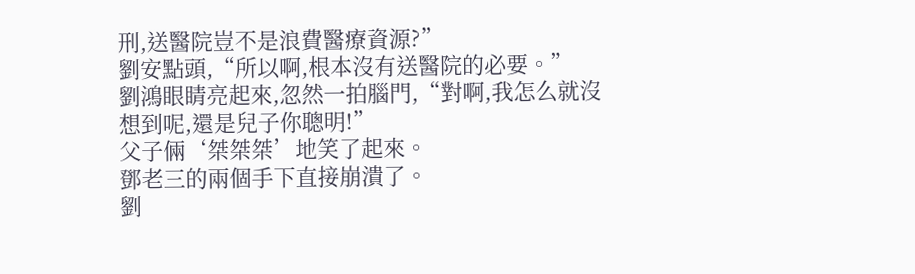刑,送醫院豈不是浪費醫療資源?”
劉安點頭,“所以啊,根本沒有送醫院的必要。”
劉鴻眼睛亮起來,忽然一拍腦門,“對啊,我怎么就沒想到呢,還是兒子你聰明!”
父子倆‘桀桀桀’地笑了起來。
鄧老三的兩個手下直接崩潰了。
劉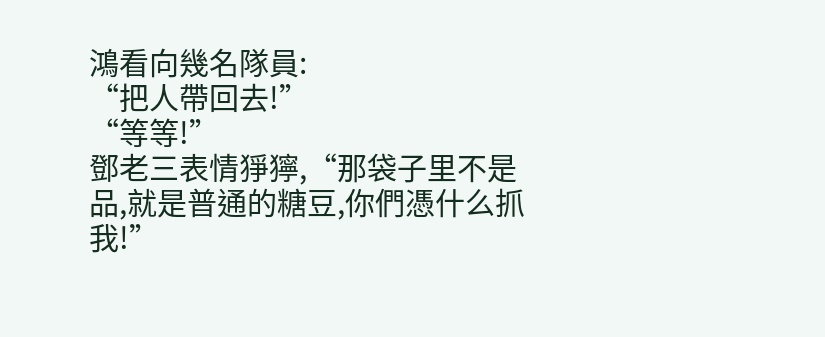鴻看向幾名隊員:
“把人帶回去!”
“等等!”
鄧老三表情猙獰,“那袋子里不是品,就是普通的糖豆,你們憑什么抓我!”